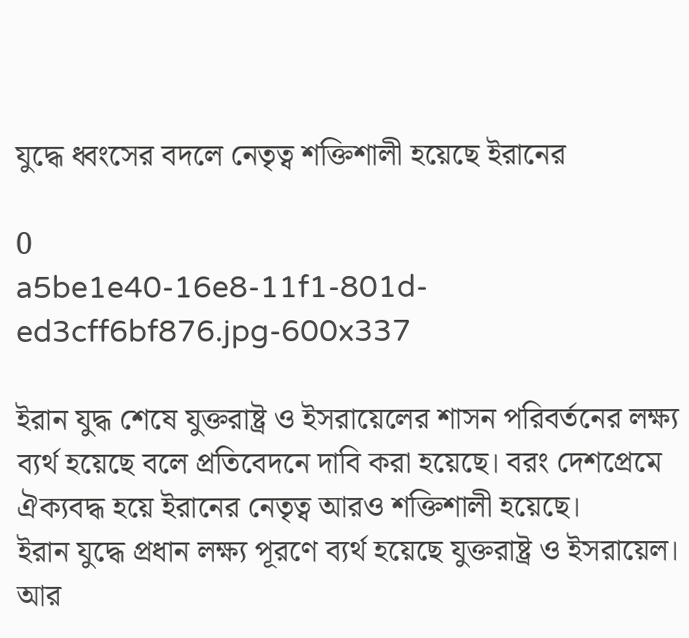যুদ্ধে ধ্বংসের বদলে নেতৃত্ব শক্তিশালী হয়েছে ইরানের

0
a5be1e40-16e8-11f1-801d-ed3cff6bf876.jpg-600x337

ইরান যুদ্ধ শেষে যুক্তরাষ্ট্র ও ইসরায়েলের শাসন পরিবর্তনের লক্ষ্য ব্যর্থ হয়েছে বলে প্রতিবেদনে দাবি করা হয়েছে। বরং দেশপ্রেমে ঐক্যবদ্ধ হয়ে ইরানের নেতৃত্ব আরও শক্তিশালী হয়েছে।
ইরান যুদ্ধে প্রধান লক্ষ্য পূরণে ব্যর্থ হয়েছে যুক্তরাষ্ট্র ও ইসরায়েল। আর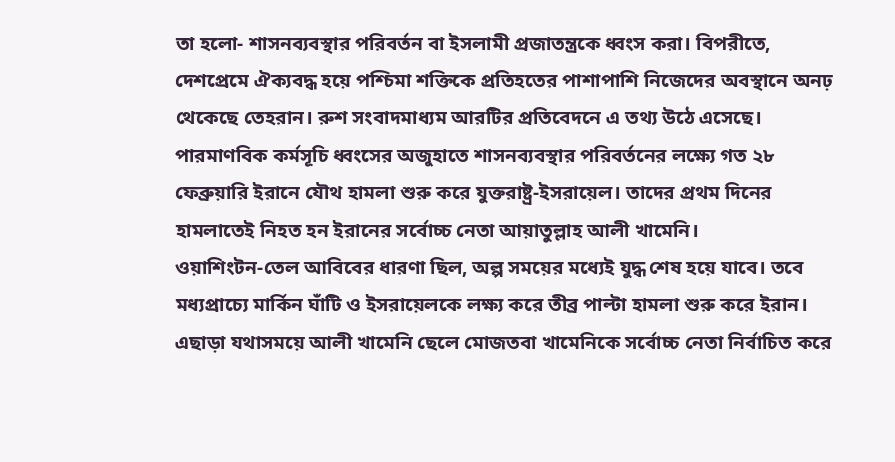তা হলো- শাসনব্যবস্থার পরিবর্তন বা ইসলামী প্রজাতন্ত্রকে ধ্বংস করা। বিপরীতে, দেশপ্রেমে ঐক্যবদ্ধ হয়ে পশ্চিমা শক্তিকে প্রতিহতের পাশাপাশি নিজেদের অবস্থানে অনঢ় থেকেছে তেহরান। রুশ সংবাদমাধ্যম আরটির প্রতিবেদনে এ তথ্য উঠে এসেছে।
পারমাণবিক কর্মসূচি ধ্বংসের অজুহাতে শাসনব্যবস্থার পরিবর্তনের লক্ষ্যে গত ২৮ ফেব্রুয়ারি ইরানে যৌথ হামলা শুরু করে যুক্তরাষ্ট্র-ইসরায়েল। তাদের প্রথম দিনের হামলাতেই নিহত হন ইরানের সর্বোচ্চ নেতা আয়াতুল্লাহ আলী খামেনি।
ওয়াশিংটন-তেল আবিবের ধারণা ছিল, অল্প সময়ের মধ্যেই যুদ্ধ শেষ হয়ে যাবে। তবে মধ্যপ্রাচ্যে মার্কিন ঘাঁটি ও ইসরায়েলকে লক্ষ্য করে তীব্র পাল্টা হামলা শুরু করে ইরান। এছাড়া যথাসময়ে আলী খামেনি ছেলে মোজতবা খামেনিকে সর্বোচ্চ নেতা নির্বাচিত করে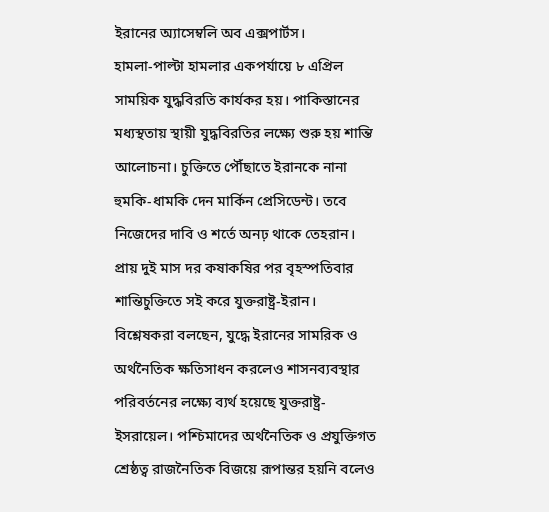ইরানের অ্যাসেম্বলি অব এক্সপার্টস।
হামলা-পাল্টা হামলার একপর্যায়ে ৮ এপ্রিল সাময়িক যুদ্ধবিরতি কার্যকর হয়। পাকিস্তানের মধ্যস্থতায় স্থায়ী যুদ্ধবিরতির লক্ষ্যে শুরু হয় শান্তি আলোচনা। চুক্তিতে পৌঁছাতে ইরানকে নানা হুমকি-ধামকি দেন মার্কিন প্রেসিডেন্ট। তবে নিজেদের দাবি ও শর্তে অনঢ় থাকে তেহরান।
প্রায় দুই মাস দর কষাকষির পর বৃহস্পতিবার শান্তিচুক্তিতে সই করে যুক্তরাষ্ট্র-ইরান। বিশ্লেষকরা বলছেন, যুদ্ধে ইরানের সামরিক ও অর্থনৈতিক ক্ষতিসাধন করলেও শাসনব্যবস্থার পরিবর্তনের লক্ষ্যে ব্যর্থ হয়েছে যুক্তরাষ্ট্র-ইসরায়েল। পশ্চিমাদের অর্থনৈতিক ও প্রযুক্তিগত শ্রেষ্ঠত্ব রাজনৈতিক বিজয়ে রূপান্তর হয়নি বলেও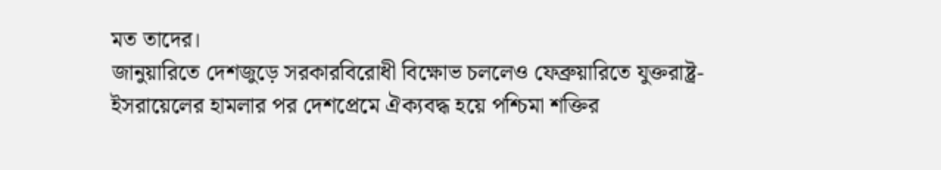মত তাদের।
জানুয়ারিতে দেশজুড়ে সরকারবিরোধী বিক্ষোভ চললেও ফেব্রুয়ারিতে যুক্তরাষ্ট্র-ইসরায়েলের হামলার পর দেশপ্রেমে ঐক্যবদ্ধ হয়ে পশ্চিমা শক্তির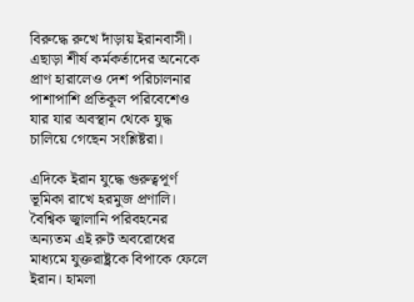বিরুদ্ধে রুখে দাঁড়ায় ইরানবাসী। এছাড়া শীর্ষ কর্মকর্তাদের অনেকে প্রাণ হারালেও দেশ পরিচালনার পাশাপাশি প্রতিকূল পরিবেশেও যার যার অবস্থান থেকে যুদ্ধ চালিয়ে গেছেন সংশ্লিষ্টরা।

এদিকে ইরান যুদ্ধে গুরুত্বপূর্ণ ভূমিকা রাখে হরমুজ প্রণালি। বৈশ্বিক জ্বালানি পরিবহনের অন্যতম এই রুট অবরোধের মাধ্যমে যুক্তরাষ্ট্রকে বিপাকে ফেলে ইরান। হামলা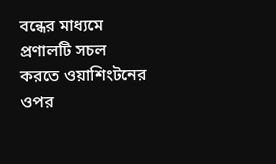বন্ধের মাধ্যমে প্রণালটি সচল করতে ওয়াশিংটনের ওপর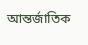আন্তর্জাতিক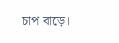চাপ বাড়ে।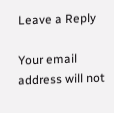Leave a Reply

Your email address will not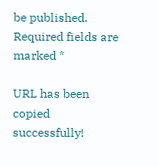be published. Required fields are marked *

URL has been copied successfully!